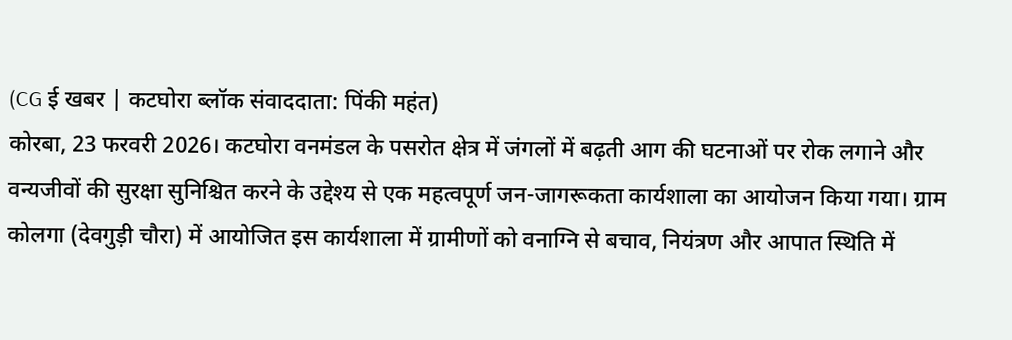(CG ई खबर | कटघोरा ब्लॉक संवाददाता: पिंकी महंत)
कोरबा, 23 फरवरी 2026। कटघोरा वनमंडल के पसरोत क्षेत्र में जंगलों में बढ़ती आग की घटनाओं पर रोक लगाने और वन्यजीवों की सुरक्षा सुनिश्चित करने के उद्देश्य से एक महत्वपूर्ण जन-जागरूकता कार्यशाला का आयोजन किया गया। ग्राम कोलगा (देवगुड़ी चौरा) में आयोजित इस कार्यशाला में ग्रामीणों को वनाग्नि से बचाव, नियंत्रण और आपात स्थिति में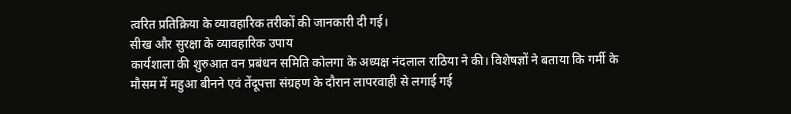त्वरित प्रतिक्रिया के व्यावहारिक तरीकों की जानकारी दी गई।
सीख और सुरक्षा के व्यावहारिक उपाय
कार्यशाला की शुरुआत वन प्रबंधन समिति कोलगा के अध्यक्ष नंदलाल राठिया ने की। विशेषज्ञों ने बताया कि गर्मी के मौसम में महुआ बीनने एवं तेंदूपत्ता संग्रहण के दौरान लापरवाही से लगाई गई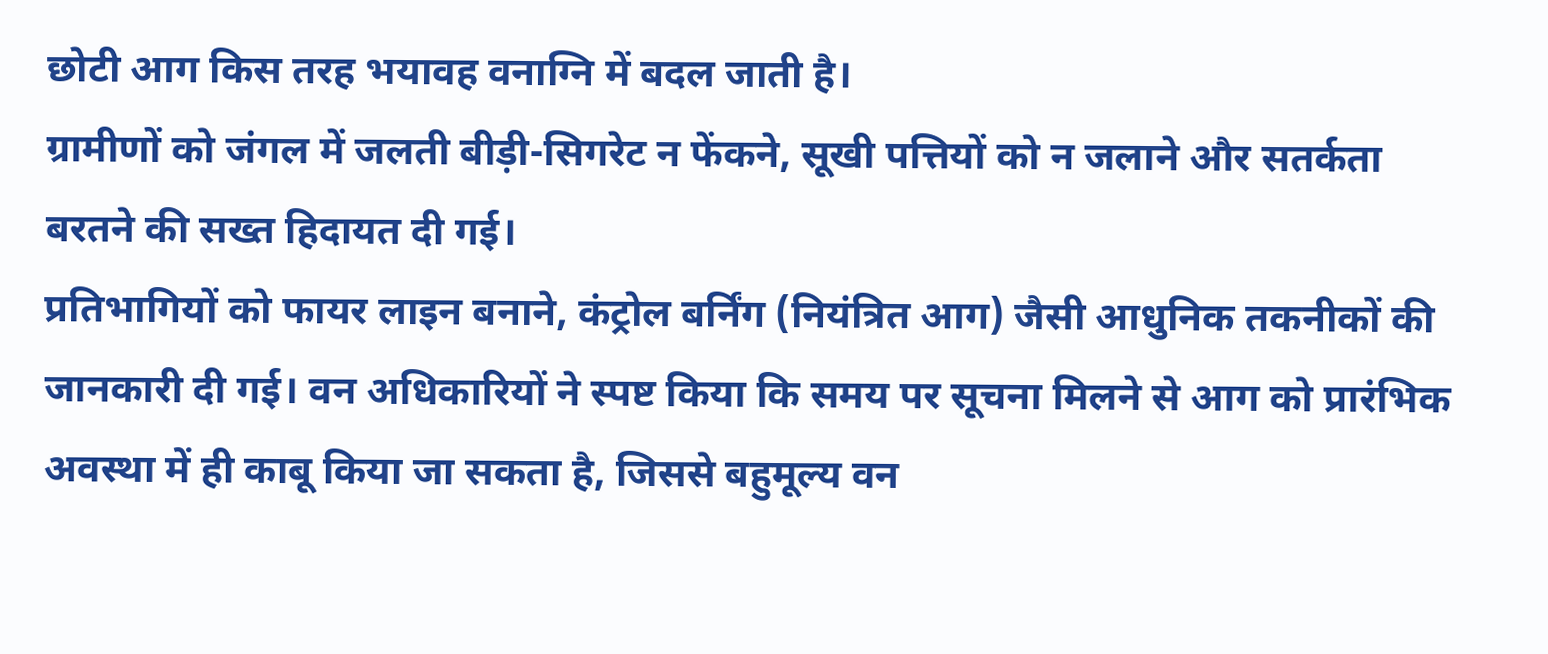छोटी आग किस तरह भयावह वनाग्नि में बदल जाती है।
ग्रामीणों को जंगल में जलती बीड़ी-सिगरेट न फेंकने, सूखी पत्तियों को न जलाने और सतर्कता बरतने की सख्त हिदायत दी गई।
प्रतिभागियों को फायर लाइन बनाने, कंट्रोल बर्निंग (नियंत्रित आग) जैसी आधुनिक तकनीकों की जानकारी दी गई। वन अधिकारियों ने स्पष्ट किया कि समय पर सूचना मिलने से आग को प्रारंभिक अवस्था में ही काबू किया जा सकता है, जिससे बहुमूल्य वन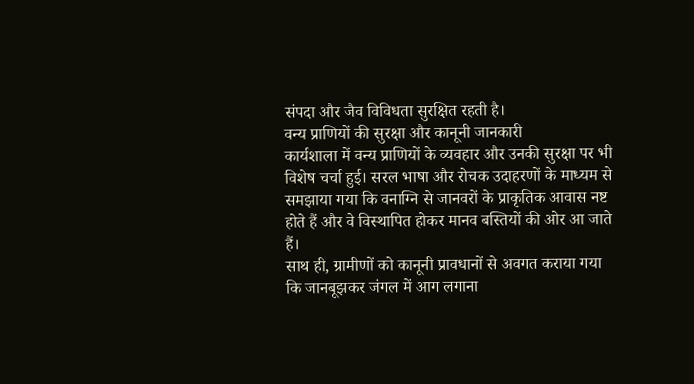संपदा और जैव विविधता सुरक्षित रहती है।
वन्य प्राणियों की सुरक्षा और कानूनी जानकारी
कार्यशाला में वन्य प्राणियों के व्यवहार और उनकी सुरक्षा पर भी विशेष चर्चा हुई। सरल भाषा और रोचक उदाहरणों के माध्यम से समझाया गया कि वनाग्नि से जानवरों के प्राकृतिक आवास नष्ट होते हैं और वे विस्थापित होकर मानव बस्तियों की ओर आ जाते हैं।
साथ ही, ग्रामीणों को कानूनी प्रावधानों से अवगत कराया गया कि जानबूझकर जंगल में आग लगाना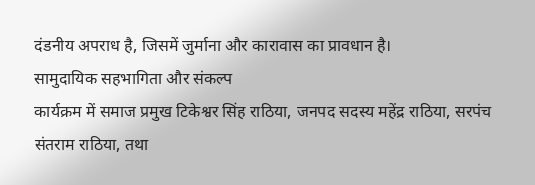दंडनीय अपराध है, जिसमें जुर्माना और कारावास का प्रावधान है।
सामुदायिक सहभागिता और संकल्प
कार्यक्रम में समाज प्रमुख टिकेश्वर सिंह राठिया, जनपद सदस्य महेंद्र राठिया, सरपंच संतराम राठिया, तथा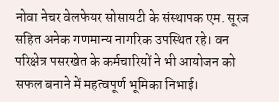नोवा नेचर वेलफेयर सोसायटी के संस्थापक एम. सूरज सहित अनेक गणमान्य नागरिक उपस्थित रहे। वन परिक्षेत्र पसरखेत के कर्मचारियों ने भी आयोजन को सफल बनाने में महत्वपूर्ण भूमिका निभाई।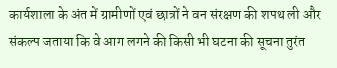कार्यशाला के अंत में ग्रामीणों एवं छात्रों ने वन संरक्षण की शपथ ली और संकल्प जताया कि वे आग लगने की किसी भी घटना की सूचना तुरंत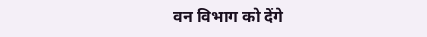वन विभाग को देंगे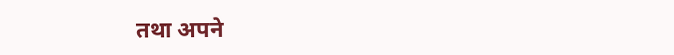तथा अपने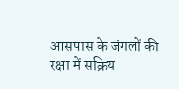आसपास के जंगलों की रक्षा में सक्रिय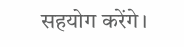सहयोग करेंगे।